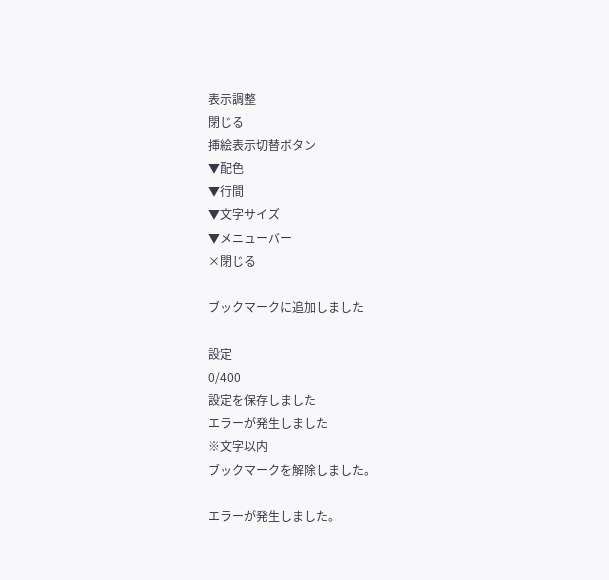表示調整
閉じる
挿絵表示切替ボタン
▼配色
▼行間
▼文字サイズ
▼メニューバー
×閉じる

ブックマークに追加しました

設定
0/400
設定を保存しました
エラーが発生しました
※文字以内
ブックマークを解除しました。

エラーが発生しました。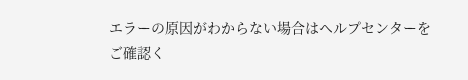エラーの原因がわからない場合はヘルプセンターをご確認く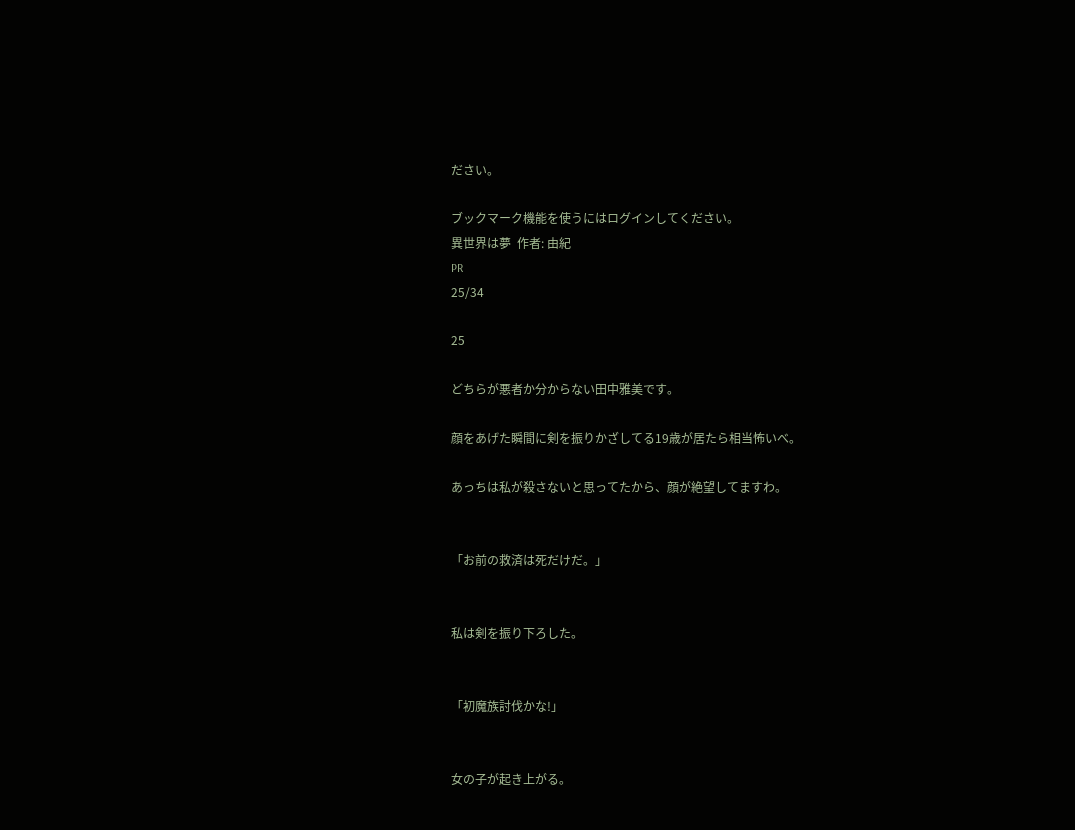ださい。

ブックマーク機能を使うにはログインしてください。
異世界は夢  作者: 由紀
PR
25/34

25

どちらが悪者か分からない田中雅美です。

顔をあげた瞬間に剣を振りかざしてる19歳が居たら相当怖いべ。

あっちは私が殺さないと思ってたから、顔が絶望してますわ。


「お前の救済は死だけだ。」


私は剣を振り下ろした。


「初魔族討伐かな!」


女の子が起き上がる。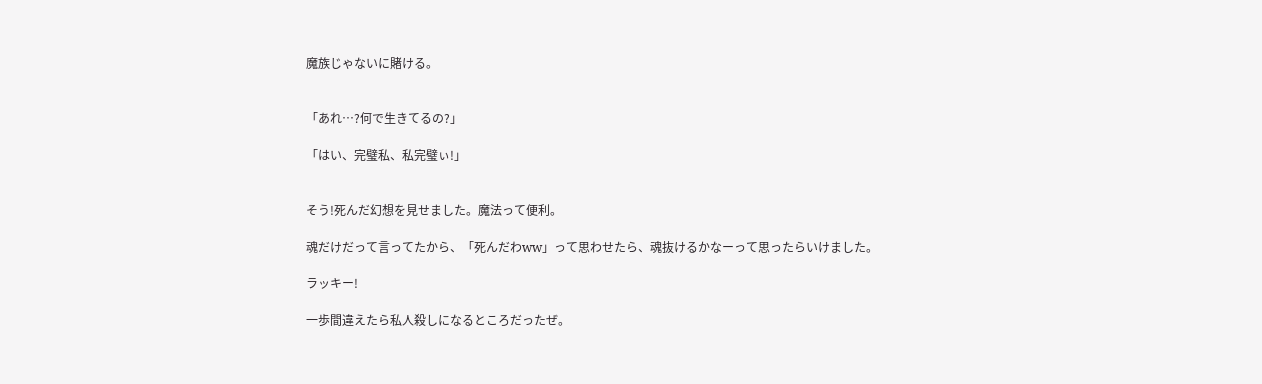魔族じゃないに賭ける。


「あれ…?何で生きてるの?」

「はい、完璧私、私完璧ぃ!」


そう!死んだ幻想を見せました。魔法って便利。

魂だけだって言ってたから、「死んだわww」って思わせたら、魂抜けるかなーって思ったらいけました。

ラッキー!

一歩間違えたら私人殺しになるところだったぜ。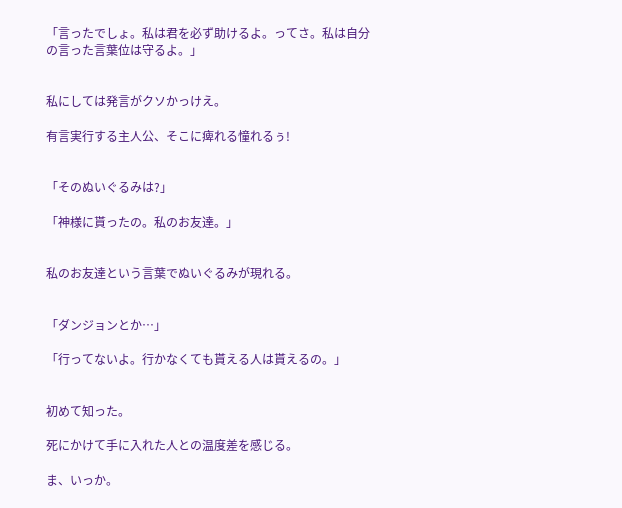「言ったでしょ。私は君を必ず助けるよ。ってさ。私は自分の言った言葉位は守るよ。」


私にしては発言がクソかっけえ。

有言実行する主人公、そこに痺れる憧れるぅ!


「そのぬいぐるみは?」

「神様に貰ったの。私のお友達。」


私のお友達という言葉でぬいぐるみが現れる。


「ダンジョンとか…」

「行ってないよ。行かなくても貰える人は貰えるの。」


初めて知った。

死にかけて手に入れた人との温度差を感じる。

ま、いっか。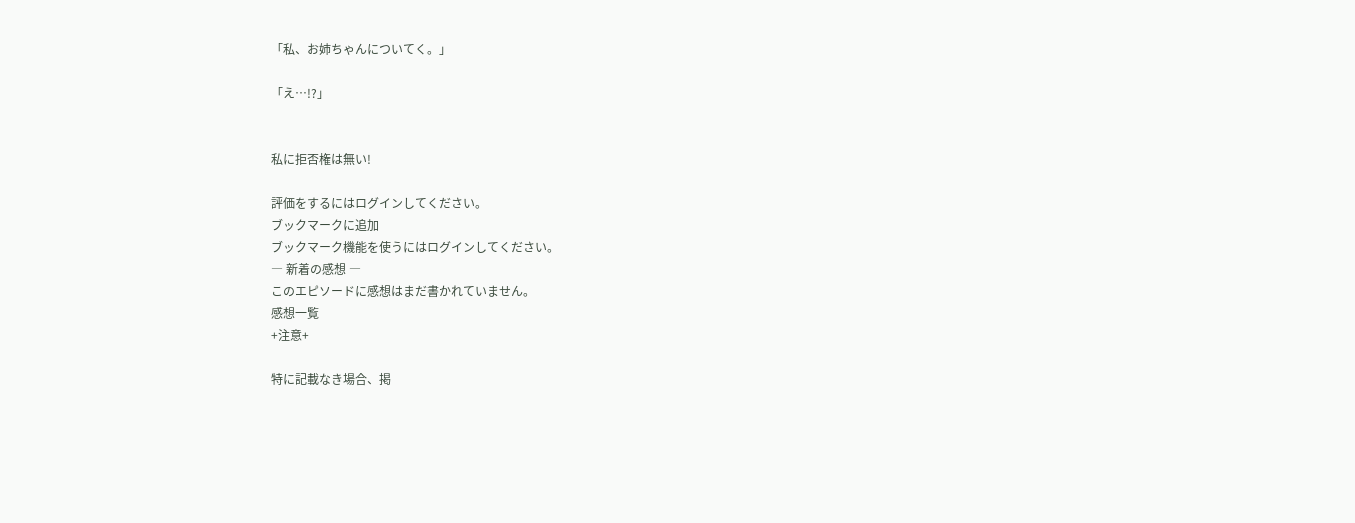「私、お姉ちゃんについてく。」

「え…!?」


私に拒否権は無い!

評価をするにはログインしてください。
ブックマークに追加
ブックマーク機能を使うにはログインしてください。
― 新着の感想 ―
このエピソードに感想はまだ書かれていません。
感想一覧
+注意+

特に記載なき場合、掲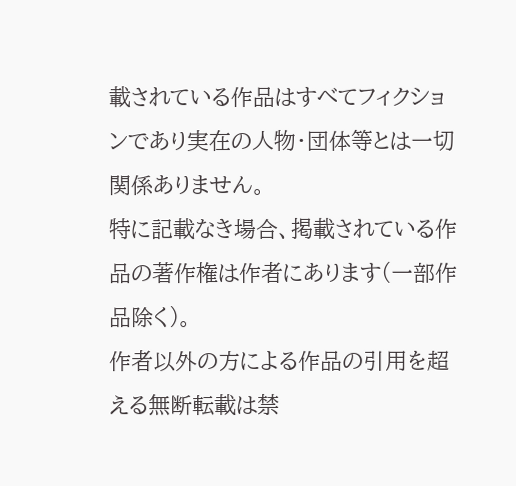載されている作品はすべてフィクションであり実在の人物・団体等とは一切関係ありません。
特に記載なき場合、掲載されている作品の著作権は作者にあります(一部作品除く)。
作者以外の方による作品の引用を超える無断転載は禁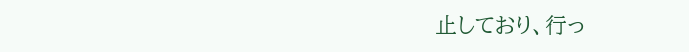止しており、行っ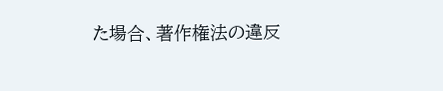た場合、著作権法の違反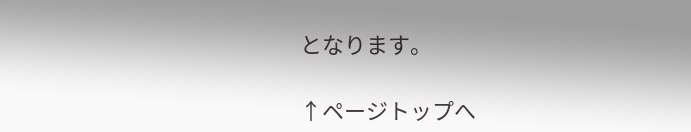となります。

↑ページトップへ